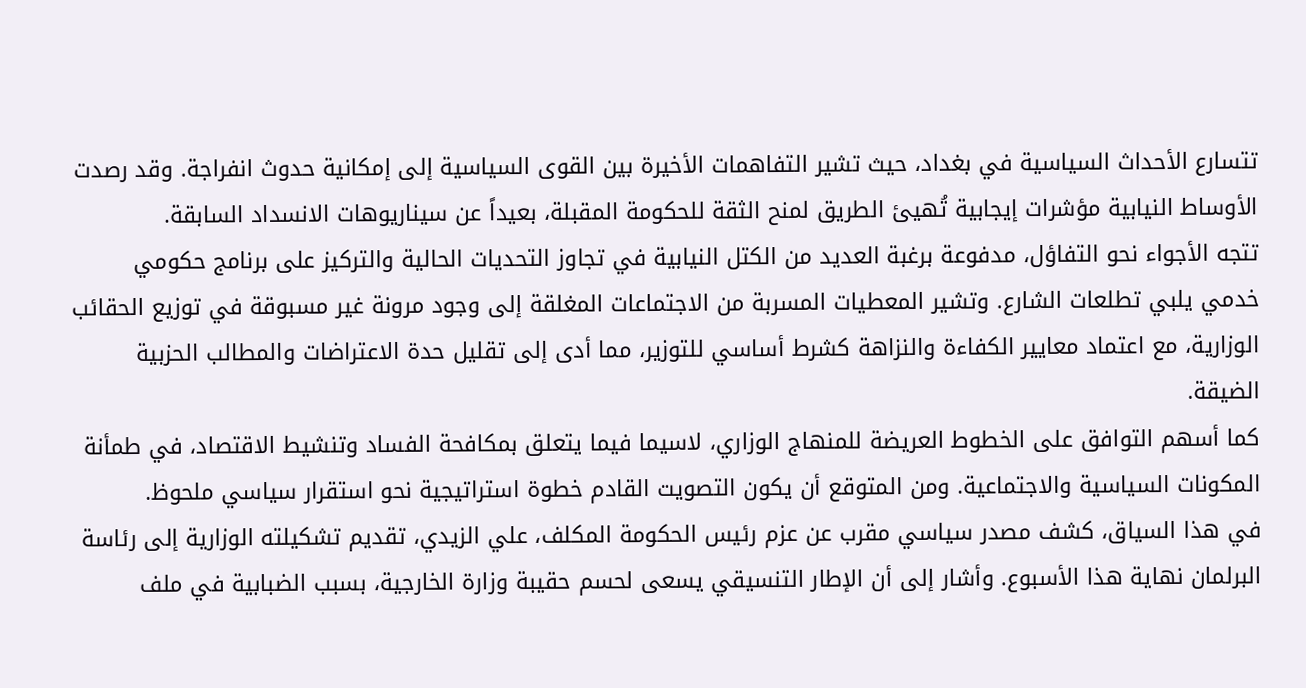تتسارع الأحداث السياسية في بغداد، حيث تشير التفاهمات الأخيرة بين القوى السياسية إلى إمكانية حدوث انفراجة. وقد رصدت الأوساط النيابية مؤشرات إيجابية تُهيئ الطريق لمنح الثقة للحكومة المقبلة، بعيداً عن سيناريوهات الانسداد السابقة.
تتجه الأجواء نحو التفاؤل، مدفوعة برغبة العديد من الكتل النيابية في تجاوز التحديات الحالية والتركيز على برنامج حكومي خدمي يلبي تطلعات الشارع. وتشير المعطيات المسربة من الاجتماعات المغلقة إلى وجود مرونة غير مسبوقة في توزيع الحقائب الوزارية، مع اعتماد معايير الكفاءة والنزاهة كشرط أساسي للتوزير، مما أدى إلى تقليل حدة الاعتراضات والمطالب الحزبية الضيقة.
كما أسهم التوافق على الخطوط العريضة للمنهاج الوزاري، لاسيما فيما يتعلق بمكافحة الفساد وتنشيط الاقتصاد، في طمأنة المكونات السياسية والاجتماعية. ومن المتوقع أن يكون التصويت القادم خطوة استراتيجية نحو استقرار سياسي ملحوظ.
في هذا السياق، كشف مصدر سياسي مقرب عن عزم رئيس الحكومة المكلف، علي الزيدي، تقديم تشكيلته الوزارية إلى رئاسة البرلمان نهاية هذا الأسبوع. وأشار إلى أن الإطار التنسيقي يسعى لحسم حقيبة وزارة الخارجية، بسبب الضبابية في ملف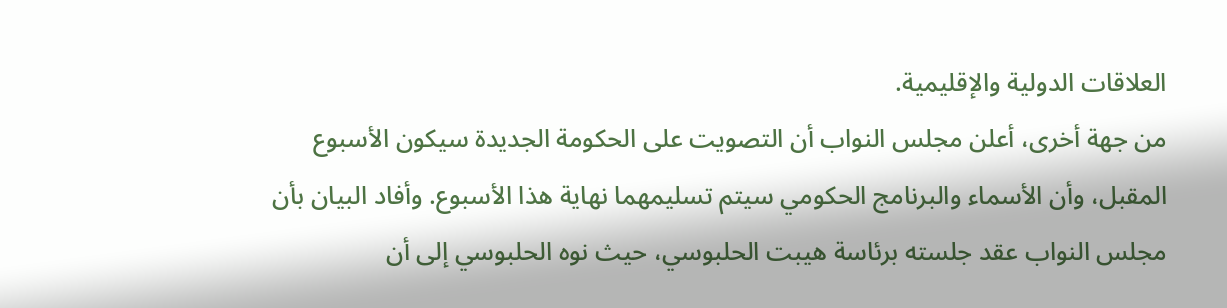العلاقات الدولية والإقليمية.
من جهة أخرى، أعلن مجلس النواب أن التصويت على الحكومة الجديدة سيكون الأسبوع المقبل، وأن الأسماء والبرنامج الحكومي سيتم تسليمهما نهاية هذا الأسبوع. وأفاد البيان بأن مجلس النواب عقد جلسته برئاسة هيبت الحلبوسي، حيث نوه الحلبوسي إلى أن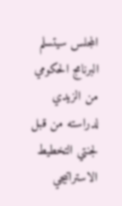المجلس سيتسلم البرنامج الحكومي من الزيدي لدراسته من قبل لجنتي التخطيط الاستراتيجي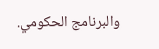والبرنامج الحكومي.